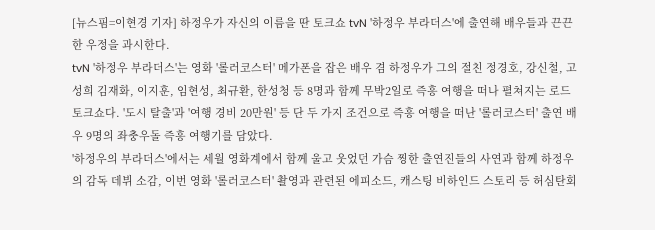[뉴스핌=이현경 기자] 하정우가 자신의 이름을 딴 토크쇼 tvN '하정우 부라더스'에 출연해 배우들과 끈끈한 우정을 과시한다.
tvN '하정우 부라더스'는 영화 '롤러코스터' 메가폰을 잡은 배우 겸 하정우가 그의 절친 정경호, 강신철, 고성희 김재화, 이지훈, 임현성, 최규환, 한성청 등 8명과 함께 무박2일로 즉흥 여행을 떠나 펼쳐지는 로드 토크쇼다. '도시 탈출'과 '여행 경비 20만원' 등 단 두 가지 조건으로 즉흥 여행을 떠난 '롤러코스터' 출연 배우 9명의 좌충우돌 즉흥 여행기를 담았다.
'하정우의 부라더스'에서는 세월 영화계에서 함께 울고 웃었던 가슴 찡한 출연진들의 사연과 함께 하정우의 감독 데뷔 소감, 이번 영화 '롤러코스터' 촬영과 관련된 에피소드, 캐스팅 비하인드 스토리 등 허심탄회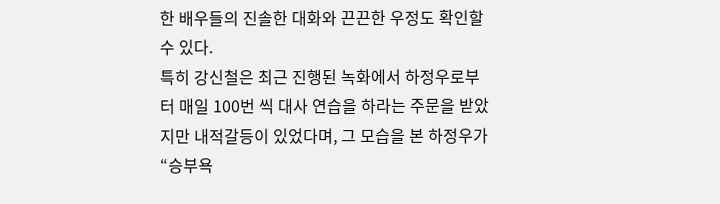한 배우들의 진솔한 대화와 끈끈한 우정도 확인할 수 있다.
특히 강신철은 최근 진행된 녹화에서 하정우로부터 매일 100번 씩 대사 연습을 하라는 주문을 받았지만 내적갈등이 있었다며, 그 모습을 본 하정우가 “승부욕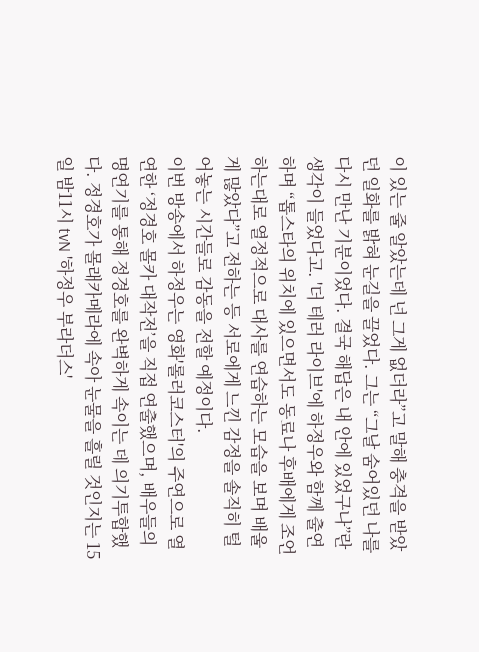이 있는 줄 알았는데 넌 그게 없더라”고 말해 충격을 받았던 일화를 밝혀 눈길을 끌었다. 그는 “그날 숨어있던 나를 다시 만난 기분이었다. 결국 해답은 내 안에 있었구나”란 생각이 들었다고. '더 테러 라이브'에 하정우와 함께 출연하며 “톱스타의 위치에 있으면서도 동료나 후배에게 조언하는대로 열정적으로 대사를 연습하는 모습을 보며 배울 게 많았다”고 전하는 등 서로에게 느낀 감정을 솔직히 털어놓는 시간들로 감동을 전할 예정이다.
이번 방송에서 하정우는 영화'롤러코스터'의 주연으로 열연한 ‘정경호 몰카 대작전’을 직접 연출했으며, 배우들의 명연기를 통해 정경호를 완벽하게 속이는 데 의기투합했다. 정경호가 몰래카메라에 속아 눈물을 흘릴 것인지는 15일 밤11시 tvN '하정우 부라더스'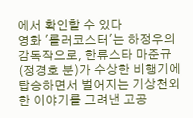에서 확인할 수 있다
영화 '롤러코스터'는 하정우의 감독작으로, 한류스타 마준규(정경호 분)가 수상한 비행기에 탑승하면서 벌어지는 기상천외한 이야기를 그려낸 고공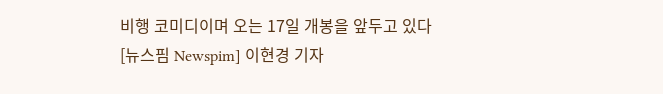비행 코미디이며 오는 17일 개봉을 앞두고 있다
[뉴스핌 Newspim] 이현경 기자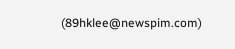(89hklee@newspim.com)